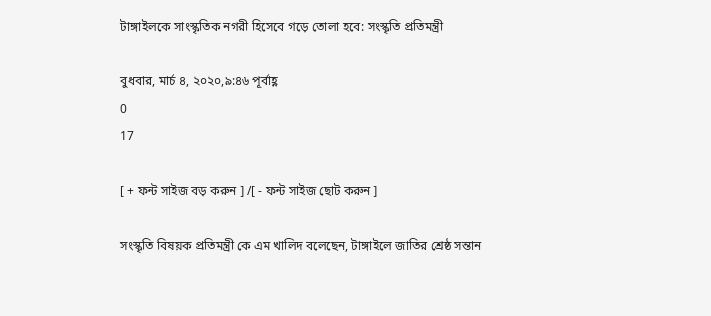টাঙ্গাইলকে সাংস্কৃতিক নগরী হিসেবে গড়ে তোলা হবে: সংস্কৃতি প্রতিমন্ত্রী

বুধবার, মার্চ ৪, ২০২০,৯:৪৬ পূর্বাহ্ণ
0
17

[ + ফন্ট সাইজ বড় করুন ] /[ - ফন্ট সাইজ ছোট করুন ]

সংস্কৃতি বিষয়ক প্রতিমন্ত্রী কে এম খালিদ বলেছেন, টাঙ্গাইলে জাতির শ্রেষ্ঠ সন্তান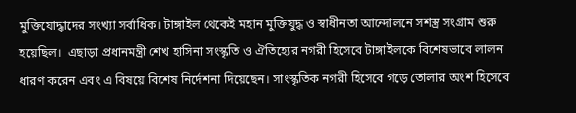মুক্তিযোদ্ধাদের সংখ্যা সর্বাধিক। টাঙ্গাইল থেকেই মহান মুক্তিযুদ্ধ ও স্বাধীনতা আন্দোলনে সশস্ত্র সংগ্রাম শুরু হয়েছিল।  এছাড়া প্রধানমন্ত্রী শেখ হাসিনা সংস্কৃতি ও ঐতিহ্যের নগরী হিসেবে টাঙ্গাইলকে বিশেষভাবে লালন ধারণ করেন এবং এ বিষয়ে বিশেষ নির্দেশনা দিয়েছেন। সাংস্কৃতিক নগরী হিসেবে গড়ে তোলার অংশ হিসেবে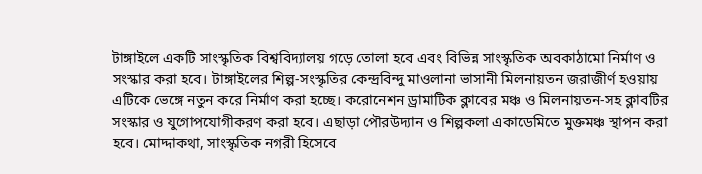টাঙ্গাইলে একটি সাংস্কৃতিক বিশ্ববিদ্যালয় গড়ে তোলা হবে এবং বিভিন্ন সাংস্কৃতিক অবকাঠামো নির্মাণ ও সংস্কার করা হবে। টাঙ্গাইলের শিল্প-সংস্কৃতির কেন্দ্রবিন্দু মাওলানা ভাসানী মিলনায়তন জরাজীর্ণ হওয়ায় এটিকে ভেঙ্গে নতুন করে নির্মাণ করা হচ্ছে। করোনেশন ড্রামাটিক ক্লাবের মঞ্চ ও মিলনায়তন-সহ ক্লাবটির সংস্কার ও যুগোপযোগীকরণ করা হবে। এছাড়া পৌরউদ্যান ও শিল্পকলা একাডেমিতে মুক্তমঞ্চ স্থাপন করা হবে। মোদ্দাকথা, সাংস্কৃতিক নগরী হিসেবে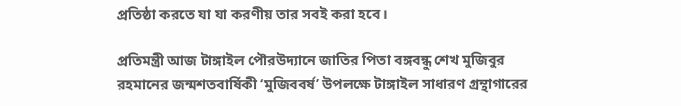প্রতিষ্ঠা করতে যা যা করণীয় তার সবই করা হবে।

প্রতিমন্ত্রী আজ টাঙ্গাইল পৌরউদ্যানে জাতির পিতা বঙ্গবন্ধু শেখ মুজিবুর রহমানের জন্মশতবার্ষিকী ‘মুজিববর্ষ’ উপলক্ষে টাঙ্গাইল সাধারণ গ্রন্থাগারের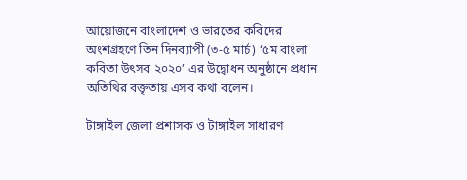আয়োজনে বাংলাদেশ ও ভারতের কবিদের অংশগ্রহণে তিন দিনব্যাপী (৩-৫ মার্চ) ‘৫ম বাংলা কবিতা উৎসব ২০২০’ এর উদ্বোধন অনুষ্ঠানে প্রধান অতিথির বক্তৃতায় এসব কথা বলেন।

টাঙ্গাইল জেলা প্রশাসক ও টাঙ্গাইল সাধারণ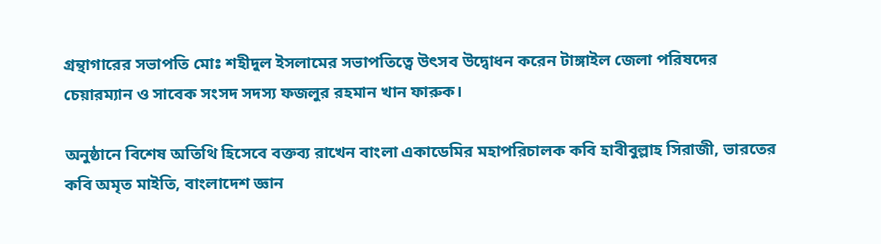গ্রন্থাগারের সভাপতি মোঃ শহীদুল ইসলামের সভাপতিত্বে উৎসব উদ্বোধন করেন টাঙ্গাইল জেলা পরিষদের চেয়ারম্যান ও সাবেক সংসদ সদস্য ফজলুর রহমান খান ফারুক।

অনুষ্ঠানে বিশেষ অতিথি হিসেবে বক্তব্য রাখেন বাংলা একাডেমির মহাপরিচালক কবি হাবীবুল্লাহ সিরাজী, ভারতের কবি অমৃত মাইতি, বাংলাদেশ জ্ঞান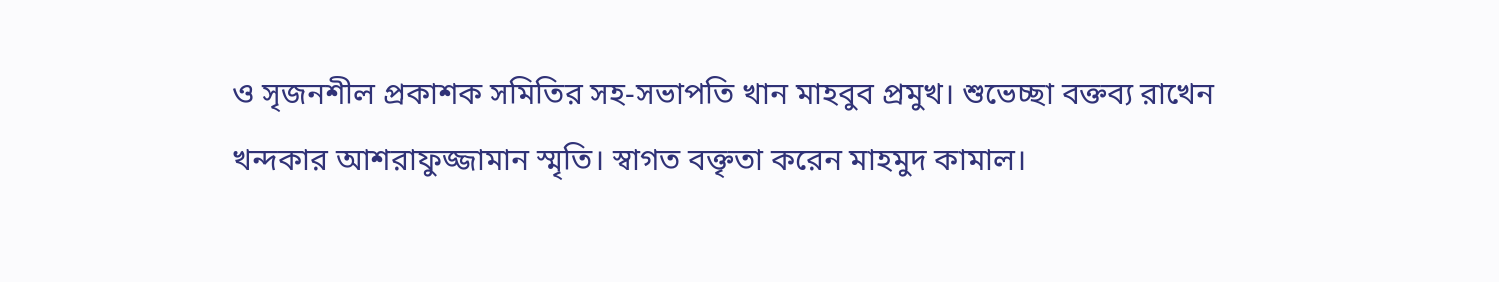ও সৃজনশীল প্রকাশক সমিতির সহ-সভাপতি খান মাহবুব প্রমুখ। শুভেচ্ছা বক্তব্য রাখেন খন্দকার আশরাফুজ্জামান স্মৃতি। স্বাগত বক্তৃতা করেন মাহমুদ কামাল।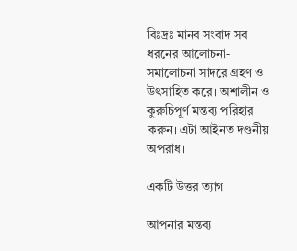বিঃদ্রঃ মানব সংবাদ সব ধরনের আলোচনা-সমালোচনা সাদরে গ্রহণ ও উৎসাহিত করে। অশালীন ও কুরুচিপূর্ণ মন্তব্য পরিহার করুন। এটা আইনত দণ্ডনীয় অপরাধ।

একটি উত্তর ত্যাগ

আপনার মন্তব্য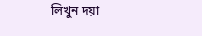লিখুন দয়া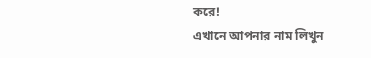করে!
এখানে আপনার নাম লিখুন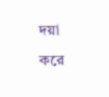দয়া করে